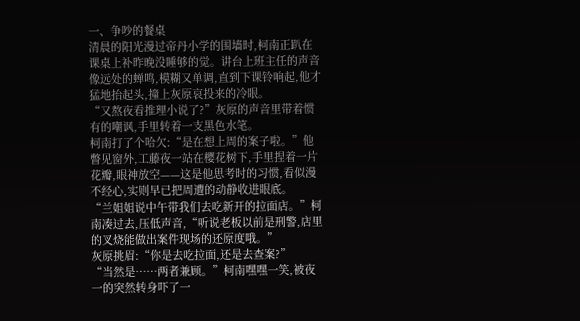一、争吵的餐桌
清晨的阳光漫过帝丹小学的围墙时,柯南正趴在课桌上补昨晚没睡够的觉。讲台上班主任的声音像远处的蝉鸣,模糊又单调,直到下课铃响起,他才猛地抬起头,撞上灰原哀投来的冷眼。
“又熬夜看推理小说了?”灰原的声音里带着惯有的嘲讽,手里转着一支黑色水笔。
柯南打了个哈欠:“是在想上周的案子啦。”他瞥见窗外,工藤夜一站在樱花树下,手里捏着一片花瓣,眼神放空——这是他思考时的习惯,看似漫不经心,实则早已把周遭的动静收进眼底。
“兰姐姐说中午带我们去吃新开的拉面店。”柯南凑过去,压低声音,“听说老板以前是刑警,店里的叉烧能做出案件现场的还原度哦。”
灰原挑眉:“你是去吃拉面,还是去查案?”
“当然是……两者兼顾。”柯南嘿嘿一笑,被夜一的突然转身吓了一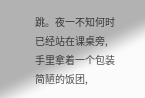跳。夜一不知何时已经站在课桌旁,手里拿着一个包装简陋的饭团,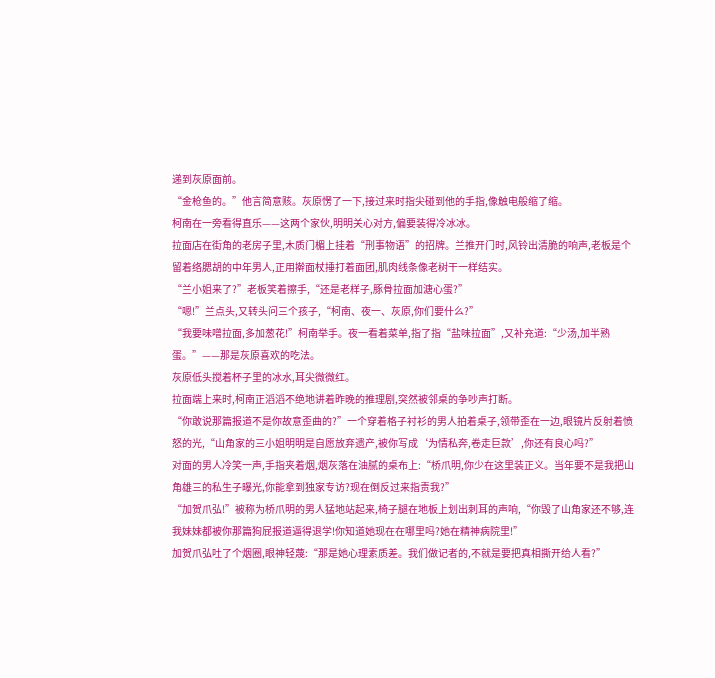递到灰原面前。
“金枪鱼的。”他言简意赅。灰原愣了一下,接过来时指尖碰到他的手指,像触电般缩了缩。
柯南在一旁看得直乐——这两个家伙,明明关心对方,偏要装得冷冰冰。
拉面店在街角的老房子里,木质门楣上挂着“刑事物语”的招牌。兰推开门时,风铃出清脆的响声,老板是个留着络腮胡的中年男人,正用擀面杖捶打着面团,肌肉线条像老树干一样结实。
“兰小姐来了?”老板笑着擦手,“还是老样子,豚骨拉面加溏心蛋?”
“嗯!”兰点头,又转头问三个孩子,“柯南、夜一、灰原,你们要什么?”
“我要味噌拉面,多加葱花!”柯南举手。夜一看着菜单,指了指“盐味拉面”,又补充道:“少汤,加半熟蛋。”——那是灰原喜欢的吃法。
灰原低头搅着杯子里的冰水,耳尖微微红。
拉面端上来时,柯南正滔滔不绝地讲着昨晚的推理剧,突然被邻桌的争吵声打断。
“你敢说那篇报道不是你故意歪曲的?”一个穿着格子衬衫的男人拍着桌子,领带歪在一边,眼镜片反射着愤怒的光,“山角家的三小姐明明是自愿放弃遗产,被你写成‘为情私奔,卷走巨款’,你还有良心吗?”
对面的男人冷笑一声,手指夹着烟,烟灰落在油腻的桌布上:“桥爪明,你少在这里装正义。当年要不是我把山角雄三的私生子曝光,你能拿到独家专访?现在倒反过来指责我?”
“加贺爪弘!”被称为桥爪明的男人猛地站起来,椅子腿在地板上划出刺耳的声响,“你毁了山角家还不够,连我妹妹都被你那篇狗屁报道逼得退学!你知道她现在在哪里吗?她在精神病院里!”
加贺爪弘吐了个烟圈,眼神轻蔑:“那是她心理素质差。我们做记者的,不就是要把真相撕开给人看?”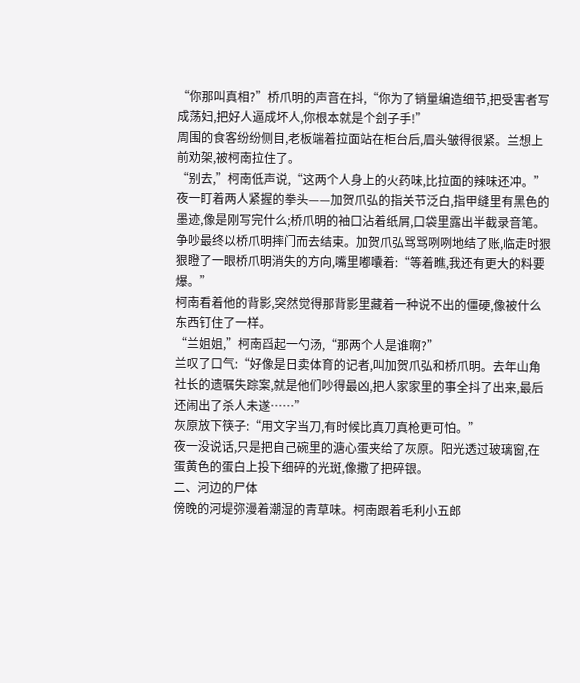“你那叫真相?”桥爪明的声音在抖,“你为了销量编造细节,把受害者写成荡妇,把好人逼成坏人,你根本就是个刽子手!”
周围的食客纷纷侧目,老板端着拉面站在柜台后,眉头皱得很紧。兰想上前劝架,被柯南拉住了。
“别去,”柯南低声说,“这两个人身上的火药味,比拉面的辣味还冲。”
夜一盯着两人紧握的拳头——加贺爪弘的指关节泛白,指甲缝里有黑色的墨迹,像是刚写完什么;桥爪明的袖口沾着纸屑,口袋里露出半截录音笔。
争吵最终以桥爪明摔门而去结束。加贺爪弘骂骂咧咧地结了账,临走时狠狠瞪了一眼桥爪明消失的方向,嘴里嘟囔着:“等着瞧,我还有更大的料要爆。”
柯南看着他的背影,突然觉得那背影里藏着一种说不出的僵硬,像被什么东西钉住了一样。
“兰姐姐,”柯南舀起一勺汤,“那两个人是谁啊?”
兰叹了口气:“好像是日卖体育的记者,叫加贺爪弘和桥爪明。去年山角社长的遗嘱失踪案,就是他们吵得最凶,把人家家里的事全抖了出来,最后还闹出了杀人未遂……”
灰原放下筷子:“用文字当刀,有时候比真刀真枪更可怕。”
夜一没说话,只是把自己碗里的溏心蛋夹给了灰原。阳光透过玻璃窗,在蛋黄色的蛋白上投下细碎的光斑,像撒了把碎银。
二、河边的尸体
傍晚的河堤弥漫着潮湿的青草味。柯南跟着毛利小五郎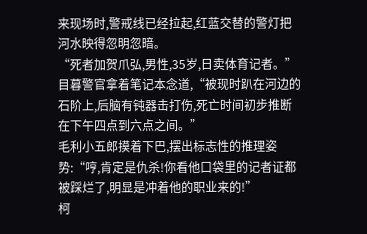来现场时,警戒线已经拉起,红蓝交替的警灯把河水映得忽明忽暗。
“死者加贺爪弘,男性,35岁,日卖体育记者。”目暮警官拿着笔记本念道,“被现时趴在河边的石阶上,后脑有钝器击打伤,死亡时间初步推断在下午四点到六点之间。”
毛利小五郎摸着下巴,摆出标志性的推理姿势:“哼,肯定是仇杀!你看他口袋里的记者证都被踩烂了,明显是冲着他的职业来的!”
柯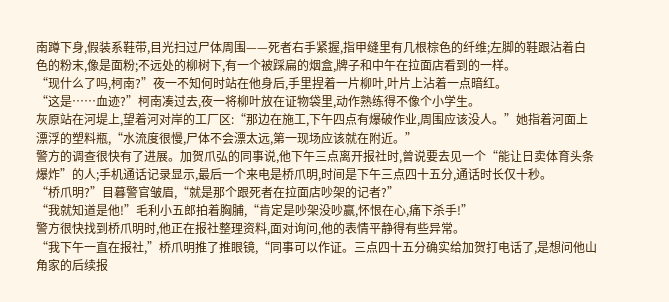南蹲下身,假装系鞋带,目光扫过尸体周围——死者右手紧握,指甲缝里有几根棕色的纤维;左脚的鞋跟沾着白色的粉末,像是面粉;不远处的柳树下,有一个被踩扁的烟盒,牌子和中午在拉面店看到的一样。
“现什么了吗,柯南?”夜一不知何时站在他身后,手里捏着一片柳叶,叶片上沾着一点暗红。
“这是……血迹?”柯南凑过去,夜一将柳叶放在证物袋里,动作熟练得不像个小学生。
灰原站在河堤上,望着河对岸的工厂区:“那边在施工,下午四点有爆破作业,周围应该没人。”她指着河面上漂浮的塑料瓶,“水流度很慢,尸体不会漂太远,第一现场应该就在附近。”
警方的调查很快有了进展。加贺爪弘的同事说,他下午三点离开报社时,曾说要去见一个“能让日卖体育头条爆炸”的人;手机通话记录显示,最后一个来电是桥爪明,时间是下午三点四十五分,通话时长仅十秒。
“桥爪明?”目暮警官皱眉,“就是那个跟死者在拉面店吵架的记者?”
“我就知道是他!”毛利小五郎拍着胸脯,“肯定是吵架没吵赢,怀恨在心,痛下杀手!”
警方很快找到桥爪明时,他正在报社整理资料,面对询问,他的表情平静得有些异常。
“我下午一直在报社,”桥爪明推了推眼镜,“同事可以作证。三点四十五分确实给加贺打电话了,是想问他山角家的后续报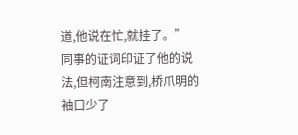道,他说在忙,就挂了。”
同事的证词印证了他的说法,但柯南注意到,桥爪明的袖口少了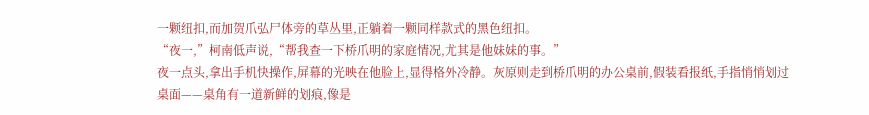一颗纽扣,而加贺爪弘尸体旁的草丛里,正躺着一颗同样款式的黑色纽扣。
“夜一,”柯南低声说,“帮我查一下桥爪明的家庭情况,尤其是他妹妹的事。”
夜一点头,拿出手机快操作,屏幕的光映在他脸上,显得格外冷静。灰原则走到桥爪明的办公桌前,假装看报纸,手指悄悄划过桌面——桌角有一道新鲜的划痕,像是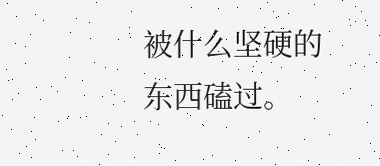被什么坚硬的东西磕过。